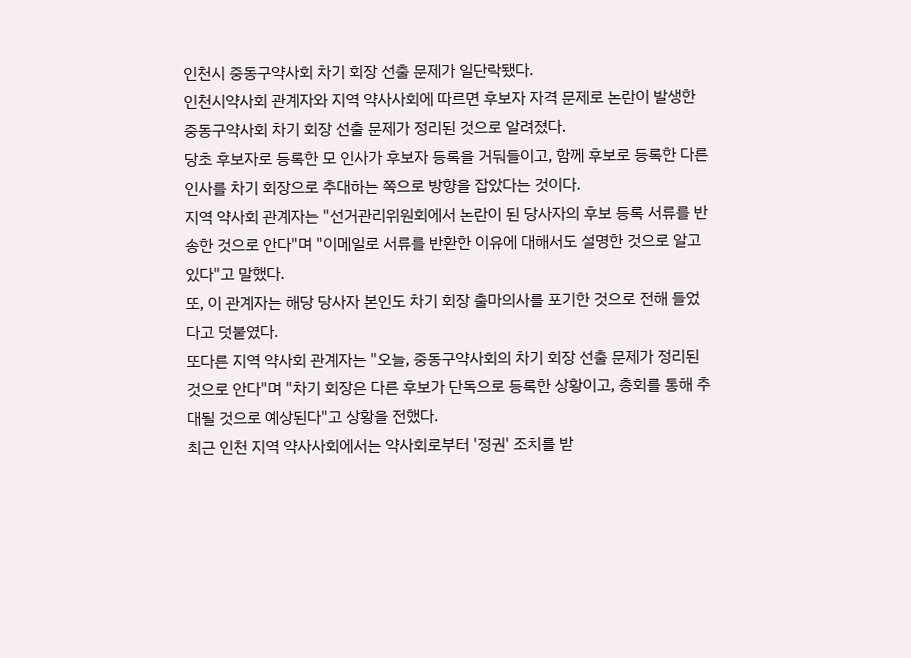인천시 중동구약사회 차기 회장 선출 문제가 일단락됐다.
인천시약사회 관계자와 지역 약사사회에 따르면 후보자 자격 문제로 논란이 발생한 중동구약사회 차기 회장 선출 문제가 정리된 것으로 알려졌다.
당초 후보자로 등록한 모 인사가 후보자 등록을 거둬들이고, 함께 후보로 등록한 다른 인사를 차기 회장으로 추대하는 쪽으로 방향을 잡았다는 것이다.
지역 약사회 관계자는 "선거관리위원회에서 논란이 된 당사자의 후보 등록 서류를 반송한 것으로 안다"며 "이메일로 서류를 반환한 이유에 대해서도 설명한 것으로 알고 있다"고 말했다.
또, 이 관계자는 해당 당사자 본인도 차기 회장 출마의사를 포기한 것으로 전해 들었다고 덧붙였다.
또다른 지역 약사회 관계자는 "오늘, 중동구약사회의 차기 회장 선출 문제가 정리된 것으로 안다"며 "차기 회장은 다른 후보가 단독으로 등록한 상황이고, 총회를 통해 추대될 것으로 예상된다"고 상황을 전했다.
최근 인천 지역 약사사회에서는 약사회로부터 '정권' 조치를 받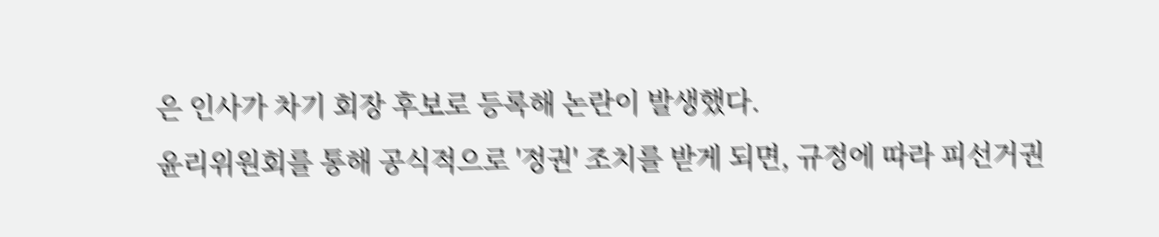은 인사가 차기 회장 후보로 등록해 논란이 발생했다.
윤리위원회를 통해 공식적으로 '정권' 조치를 받게 되면, 규정에 따라 피선거권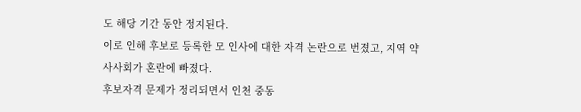도 해당 기간 동안 정지된다.
이로 인해 후보로 등록한 모 인사에 대한 자격 논란으로 번졌고, 지역 약사사회가 혼란에 빠졌다.
후보자격 문제가 정리되면서 인천 중동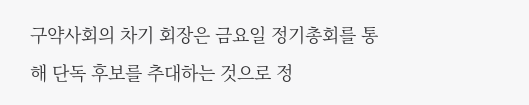구약사회의 차기 회장은 금요일 정기총회를 통해 단독 후보를 추대하는 것으로 정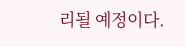리될 예정이다.